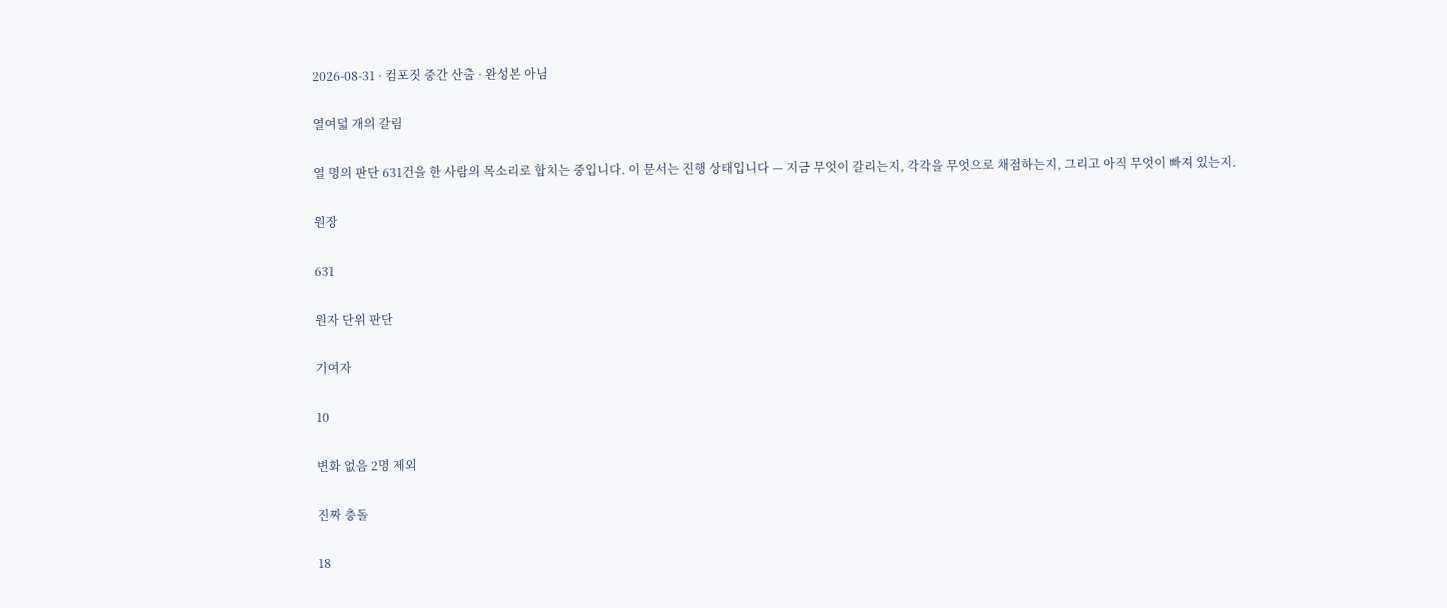2026-08-31 · 컴포짓 중간 산출 · 완성본 아님

열여덟 개의 갈림

열 명의 판단 631건을 한 사람의 목소리로 합치는 중입니다. 이 문서는 진행 상태입니다 — 지금 무엇이 갈리는지, 각각을 무엇으로 채점하는지, 그리고 아직 무엇이 빠져 있는지.

원장

631

원자 단위 판단

기여자

10

변화 없음 2명 제외

진짜 충돌

18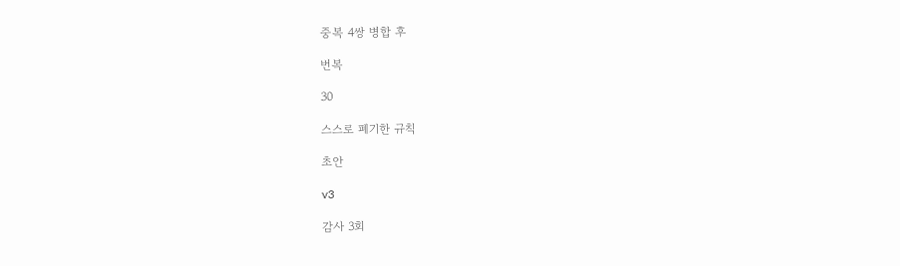중복 4쌍 병합 후

번복

30

스스로 폐기한 규칙

초안

v3

감사 3회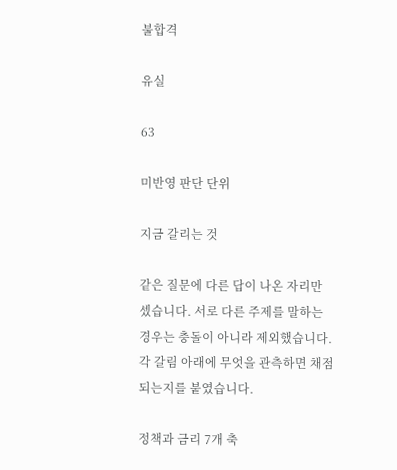불합격

유실

63

미반영 판단 단위

지금 갈리는 것

같은 질문에 다른 답이 나온 자리만 셌습니다. 서로 다른 주제를 말하는 경우는 충돌이 아니라 제외했습니다. 각 갈림 아래에 무엇을 관측하면 채점되는지를 붙였습니다.

정책과 금리 7개 축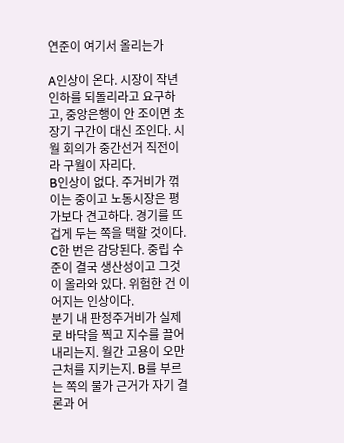연준이 여기서 올리는가

A인상이 온다. 시장이 작년 인하를 되돌리라고 요구하고, 중앙은행이 안 조이면 초장기 구간이 대신 조인다. 시월 회의가 중간선거 직전이라 구월이 자리다.
B인상이 없다. 주거비가 꺾이는 중이고 노동시장은 평가보다 견고하다. 경기를 뜨겁게 두는 쪽을 택할 것이다.
C한 번은 감당된다. 중립 수준이 결국 생산성이고 그것이 올라와 있다. 위험한 건 이어지는 인상이다.
분기 내 판정주거비가 실제로 바닥을 찍고 지수를 끌어내리는지. 월간 고용이 오만 근처를 지키는지. B를 부르는 쪽의 물가 근거가 자기 결론과 어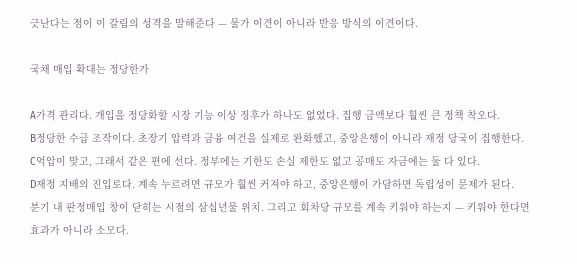긋난다는 점이 이 갈림의 성격을 말해준다 — 물가 이견이 아니라 반응 방식의 이견이다.

국채 매입 확대는 정당한가

A가격 관리다. 개입을 정당화할 시장 기능 이상 징후가 하나도 없었다. 집행 금액보다 훨씬 큰 정책 착오다.
B정당한 수급 조작이다. 초장기 압력과 금융 여건을 실제로 완화했고, 중앙은행이 아니라 재정 당국이 집행한다.
C억압이 맞고, 그래서 같은 편에 선다. 정부에는 기한도 손실 제한도 없고 공매도 자금에는 둘 다 있다.
D재정 지배의 진입로다. 계속 누르려면 규모가 훨씬 커져야 하고, 중앙은행이 가담하면 독립성이 문제가 된다.
분기 내 판정매입 창이 닫히는 시점의 삼십년물 위치. 그리고 회차당 규모를 계속 키워야 하는지 — 키워야 한다면 효과가 아니라 소모다.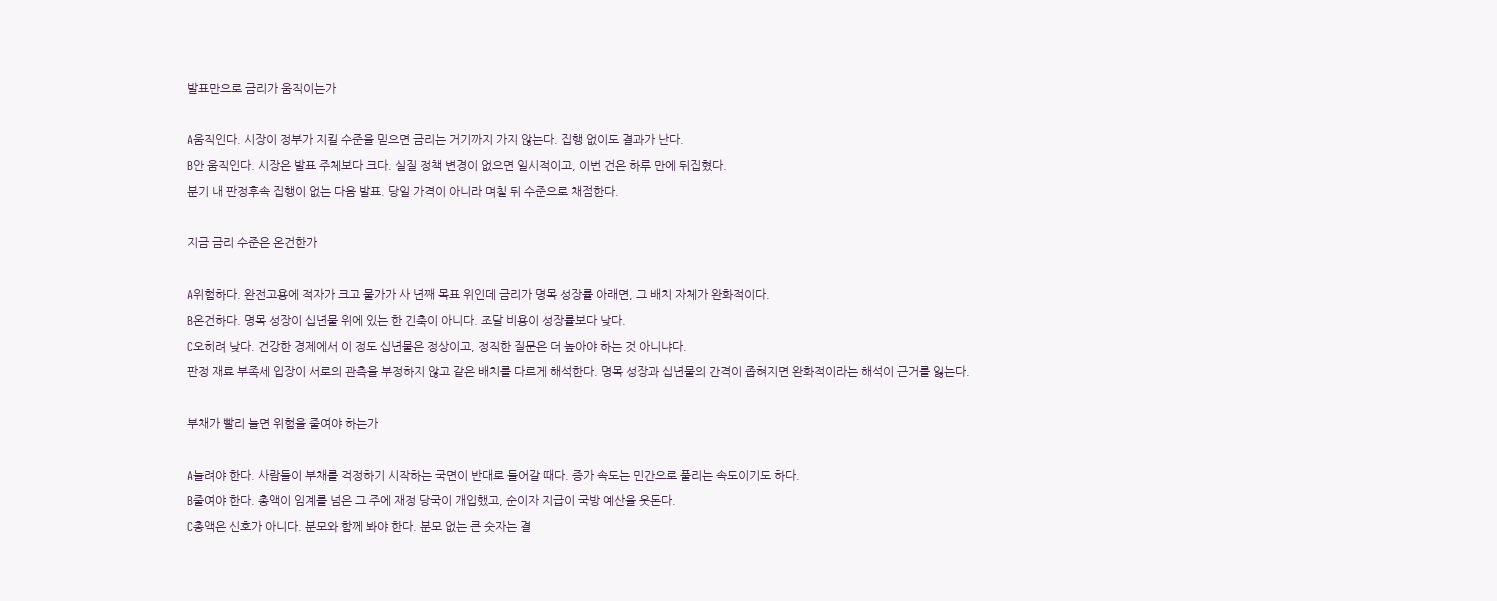발표만으로 금리가 움직이는가

A움직인다. 시장이 정부가 지킬 수준을 믿으면 금리는 거기까지 가지 않는다. 집행 없이도 결과가 난다.
B안 움직인다. 시장은 발표 주체보다 크다. 실질 정책 변경이 없으면 일시적이고, 이번 건은 하루 만에 뒤집혔다.
분기 내 판정후속 집행이 없는 다음 발표. 당일 가격이 아니라 며칠 뒤 수준으로 채점한다.

지금 금리 수준은 온건한가

A위험하다. 완전고용에 적자가 크고 물가가 사 년째 목표 위인데 금리가 명목 성장률 아래면, 그 배치 자체가 완화적이다.
B온건하다. 명목 성장이 십년물 위에 있는 한 긴축이 아니다. 조달 비용이 성장률보다 낮다.
C오히려 낮다. 건강한 경제에서 이 정도 십년물은 정상이고, 정직한 질문은 더 높아야 하는 것 아니냐다.
판정 재료 부족세 입장이 서로의 관측을 부정하지 않고 같은 배치를 다르게 해석한다. 명목 성장과 십년물의 간격이 좁혀지면 완화적이라는 해석이 근거를 잃는다.

부채가 빨리 늘면 위험을 줄여야 하는가

A늘려야 한다. 사람들이 부채를 걱정하기 시작하는 국면이 반대로 들어갈 때다. 증가 속도는 민간으로 풀리는 속도이기도 하다.
B줄여야 한다. 총액이 임계를 넘은 그 주에 재정 당국이 개입했고, 순이자 지급이 국방 예산을 웃돈다.
C총액은 신호가 아니다. 분모와 함께 봐야 한다. 분모 없는 큰 숫자는 결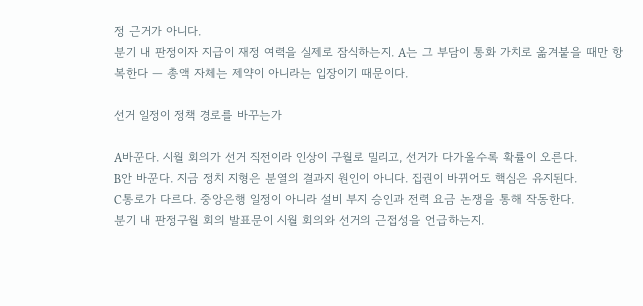정 근거가 아니다.
분기 내 판정이자 지급이 재정 여력을 실제로 잠식하는지. A는 그 부담이 통화 가치로 옮겨붙을 때만 항복한다 — 총액 자체는 제약이 아니라는 입장이기 때문이다.

선거 일정이 정책 경로를 바꾸는가

A바꾼다. 시월 회의가 선거 직전이라 인상이 구월로 밀리고, 선거가 다가올수록 확률이 오른다.
B안 바꾼다. 지금 정치 지형은 분열의 결과지 원인이 아니다. 집권이 바뀌어도 핵심은 유지된다.
C통로가 다르다. 중앙은행 일정이 아니라 설비 부지 승인과 전력 요금 논쟁을 통해 작동한다.
분기 내 판정구월 회의 발표문이 시월 회의와 선거의 근접성을 언급하는지.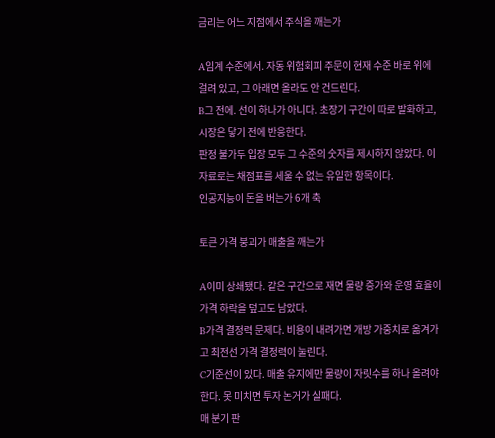금리는 어느 지점에서 주식을 깨는가

A임계 수준에서. 자동 위험회피 주문이 현재 수준 바로 위에 걸려 있고, 그 아래면 올라도 안 건드린다.
B그 전에. 선이 하나가 아니다. 초장기 구간이 따로 발화하고, 시장은 닿기 전에 반응한다.
판정 불가두 입장 모두 그 수준의 숫자를 제시하지 않았다. 이 자료로는 채점표를 세울 수 없는 유일한 항목이다.
인공지능이 돈을 버는가 6개 축

토큰 가격 붕괴가 매출을 깨는가

A이미 상쇄됐다. 같은 구간으로 재면 물량 증가와 운영 효율이 가격 하락을 덮고도 남았다.
B가격 결정력 문제다. 비용이 내려가면 개방 가중치로 옮겨가고 최전선 가격 결정력이 눌린다.
C기준선이 있다. 매출 유지에만 물량이 자릿수를 하나 올려야 한다. 못 미치면 투자 논거가 실패다.
매 분기 판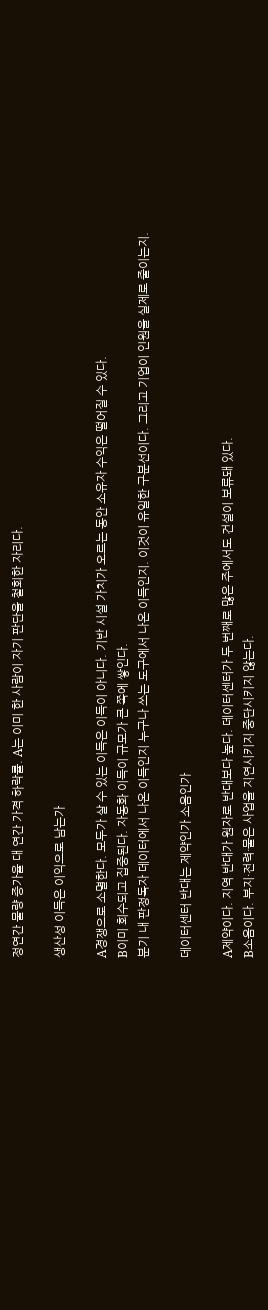정연간 물량 증가율 대 연간 가격 하락률. A는 이미 한 사람이 자기 판단을 철회한 자리다.

생산성 이득은 이익으로 남는가

A경쟁으로 소멸한다. 모두가 살 수 있는 이득은 이득이 아니다. 기반 시설 가치가 오르는 동안 소유자 수익은 떨어질 수 있다.
B이미 회수되고 집중된다. 자동화 이득이 규모가 큰 쪽에 쌓인다.
분기 내 판정독자 데이터에서 나온 이득인지 누구나 쓰는 도구에서 나온 이득인지. 이것이 유일한 구분선이다. 그리고 기업이 인원을 실제로 줄이는지.

데이터센터 반대는 제약인가 소음인가

A제약이다. 지역 반대가 원자로 반대보다 높다. 데이터센터가 두 번째로 많은 주에서도 건설이 보류돼 있다.
B소음이다. 부지·전력·물은 사업을 지연시키지 중단시키지 않는다.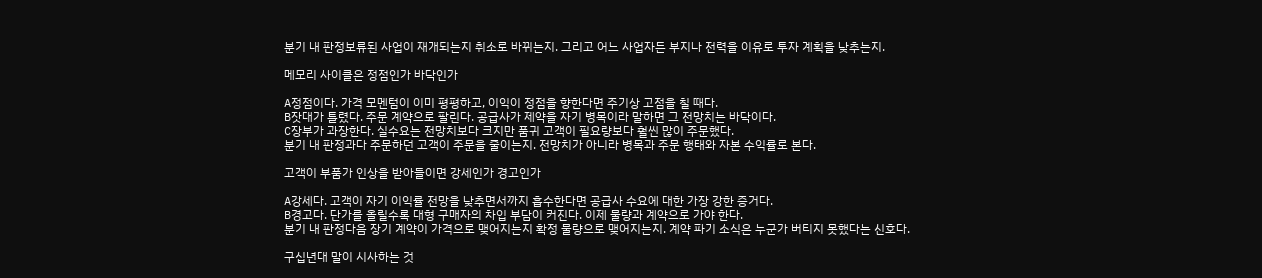분기 내 판정보류된 사업이 재개되는지 취소로 바뀌는지. 그리고 어느 사업자든 부지나 전력을 이유로 투자 계획을 낮추는지.

메모리 사이클은 정점인가 바닥인가

A정점이다. 가격 모멘텀이 이미 평평하고, 이익이 정점을 향한다면 주기상 고점을 칠 때다.
B잣대가 틀렸다. 주문 계약으로 팔린다. 공급사가 제약을 자기 병목이라 말하면 그 전망치는 바닥이다.
C장부가 과장한다. 실수요는 전망치보다 크지만 품귀 고객이 필요량보다 훨씬 많이 주문했다.
분기 내 판정과다 주문하던 고객이 주문을 줄이는지. 전망치가 아니라 병목과 주문 행태와 자본 수익률로 본다.

고객이 부품가 인상을 받아들이면 강세인가 경고인가

A강세다. 고객이 자기 이익률 전망을 낮추면서까지 흡수한다면 공급사 수요에 대한 가장 강한 증거다.
B경고다. 단가를 올릴수록 대형 구매자의 차입 부담이 커진다. 이제 물량과 계약으로 가야 한다.
분기 내 판정다음 장기 계약이 가격으로 맺어지는지 확정 물량으로 맺어지는지. 계약 파기 소식은 누군가 버티지 못했다는 신호다.

구십년대 말이 시사하는 것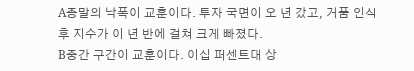A종말의 낙폭이 교훈이다. 투자 국면이 오 년 갔고, 거품 인식 후 지수가 이 년 반에 걸쳐 크게 빠졌다.
B중간 구간이 교훈이다. 이십 퍼센트대 상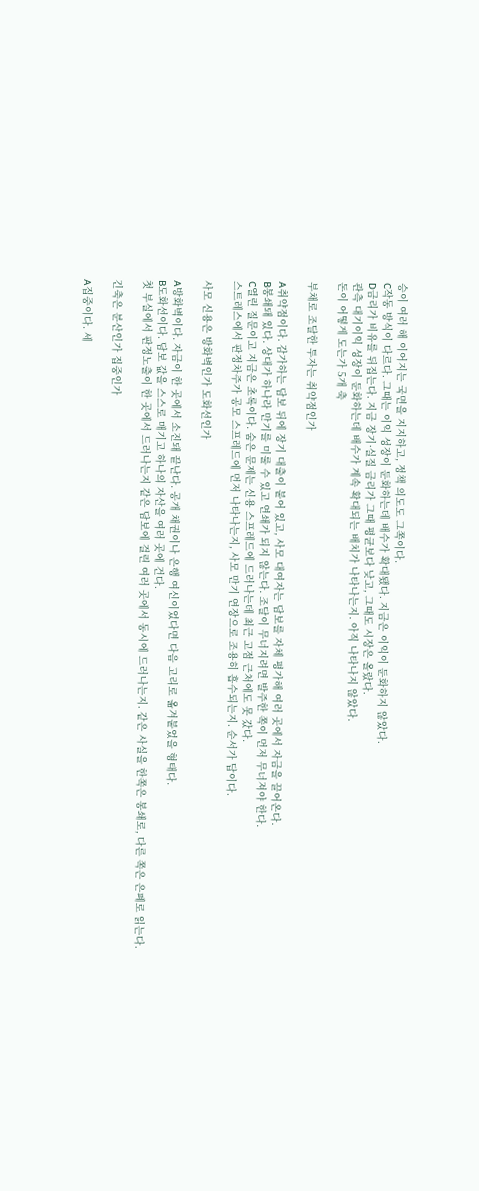승이 여러 해 이어지는 국면을 지지하고, 정책 의도도 그쪽이다.
C작동 방식이 다르다. 그때는 이익 성장이 둔화하는데 배수가 확대됐다. 지금은 이익이 둔화하지 않았다.
D금리가 비유를 뒤집는다. 지금 장기·실질 금리가 그때 평균보다 낮고, 그때도 시장은 올랐다.
관측 대기이익 성장이 둔화하는데 배수가 계속 확대되는 배치가 나타나는지. 아직 나타나지 않았다.
돈이 어떻게 도는가 5개 축

부채로 조달한 투자는 취약점인가

A취약점이다. 감가하는 담보 뒤에 장기 대출이 붙어 있고, 사모 대여자는 담보를 자체 평가해 여러 곳에서 자금을 끌어온다.
B봉쇄돼 있다. 상대가 하나라 만기를 미룰 수 있고 연쇄가 되지 않는다. 조달이 무너지려면 발주한 쪽이 먼저 무너져야 한다.
C열린 질문이고 지금은 초록이다. 숨은 문제는 신용 스프레드에 드러나는데 최근 고점 근처에도 못 갔다.
스트레스에서 판정차주가 공모 스프레드에 먼저 나타나는지, 사모 만기 연장으로 조용히 흡수되는지. 순서가 답이다.

사모 신용은 방화벽인가 도화선인가

A방화벽이다. 자금이 한 곳에서 소진돼 끝난다. 공개 채권이나 은행 여신이었다면 다음 고리로 옮겨붙었을 형태다.
B도화선이다. 담보 값을 스스로 매기고 하나의 자산을 여러 곳에 건다.
첫 부실에서 판정노출이 한 곳에서 드러나는지 같은 담보에 걸린 여러 곳에서 동시에 드러나는지. 같은 사실을 한쪽은 봉쇄로, 다른 쪽은 은폐로 읽는다.

긴축은 분산인가 집중인가

A집중이다. 세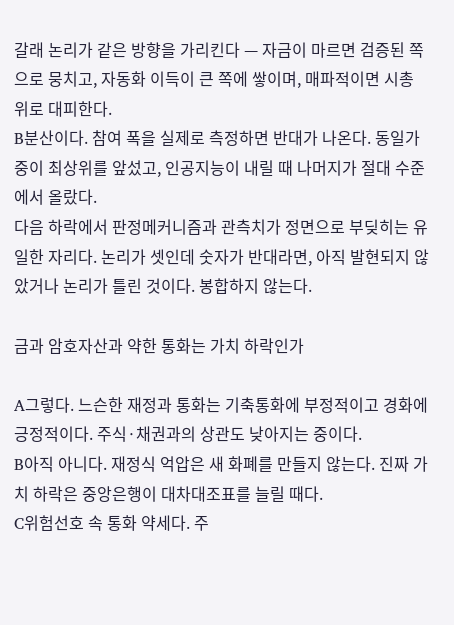갈래 논리가 같은 방향을 가리킨다 — 자금이 마르면 검증된 쪽으로 뭉치고, 자동화 이득이 큰 쪽에 쌓이며, 매파적이면 시총 위로 대피한다.
B분산이다. 참여 폭을 실제로 측정하면 반대가 나온다. 동일가중이 최상위를 앞섰고, 인공지능이 내릴 때 나머지가 절대 수준에서 올랐다.
다음 하락에서 판정메커니즘과 관측치가 정면으로 부딪히는 유일한 자리다. 논리가 셋인데 숫자가 반대라면, 아직 발현되지 않았거나 논리가 틀린 것이다. 봉합하지 않는다.

금과 암호자산과 약한 통화는 가치 하락인가

A그렇다. 느슨한 재정과 통화는 기축통화에 부정적이고 경화에 긍정적이다. 주식·채권과의 상관도 낮아지는 중이다.
B아직 아니다. 재정식 억압은 새 화폐를 만들지 않는다. 진짜 가치 하락은 중앙은행이 대차대조표를 늘릴 때다.
C위험선호 속 통화 약세다. 주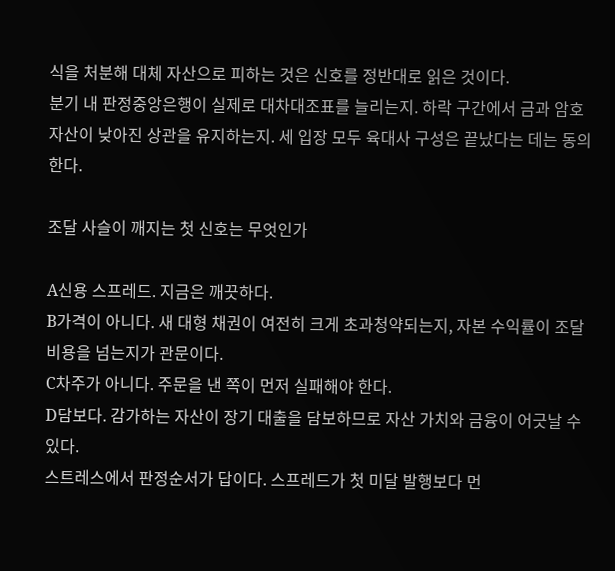식을 처분해 대체 자산으로 피하는 것은 신호를 정반대로 읽은 것이다.
분기 내 판정중앙은행이 실제로 대차대조표를 늘리는지. 하락 구간에서 금과 암호자산이 낮아진 상관을 유지하는지. 세 입장 모두 육대사 구성은 끝났다는 데는 동의한다.

조달 사슬이 깨지는 첫 신호는 무엇인가

A신용 스프레드. 지금은 깨끗하다.
B가격이 아니다. 새 대형 채권이 여전히 크게 초과청약되는지, 자본 수익률이 조달 비용을 넘는지가 관문이다.
C차주가 아니다. 주문을 낸 쪽이 먼저 실패해야 한다.
D담보다. 감가하는 자산이 장기 대출을 담보하므로 자산 가치와 금융이 어긋날 수 있다.
스트레스에서 판정순서가 답이다. 스프레드가 첫 미달 발행보다 먼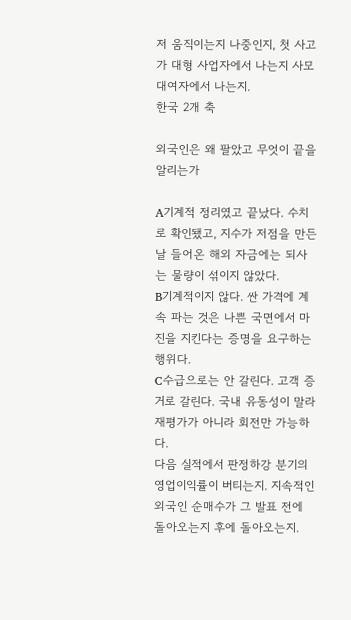저 움직이는지 나중인지, 첫 사고가 대형 사업자에서 나는지 사모 대여자에서 나는지.
한국 2개 축

외국인은 왜 팔았고 무엇이 끝을 알리는가

A기계적 정리였고 끝났다. 수치로 확인됐고, 지수가 저점을 만든 날 들어온 해외 자금에는 되사는 물량이 섞이지 않았다.
B기계적이지 않다. 싼 가격에 계속 파는 것은 나쁜 국면에서 마진을 지킨다는 증명을 요구하는 행위다.
C수급으로는 안 갈린다. 고객 증거로 갈린다. 국내 유동성이 말라 재평가가 아니라 회전만 가능하다.
다음 실적에서 판정하강 분기의 영업이익률이 버티는지. 지속적인 외국인 순매수가 그 발표 전에 돌아오는지 후에 돌아오는지.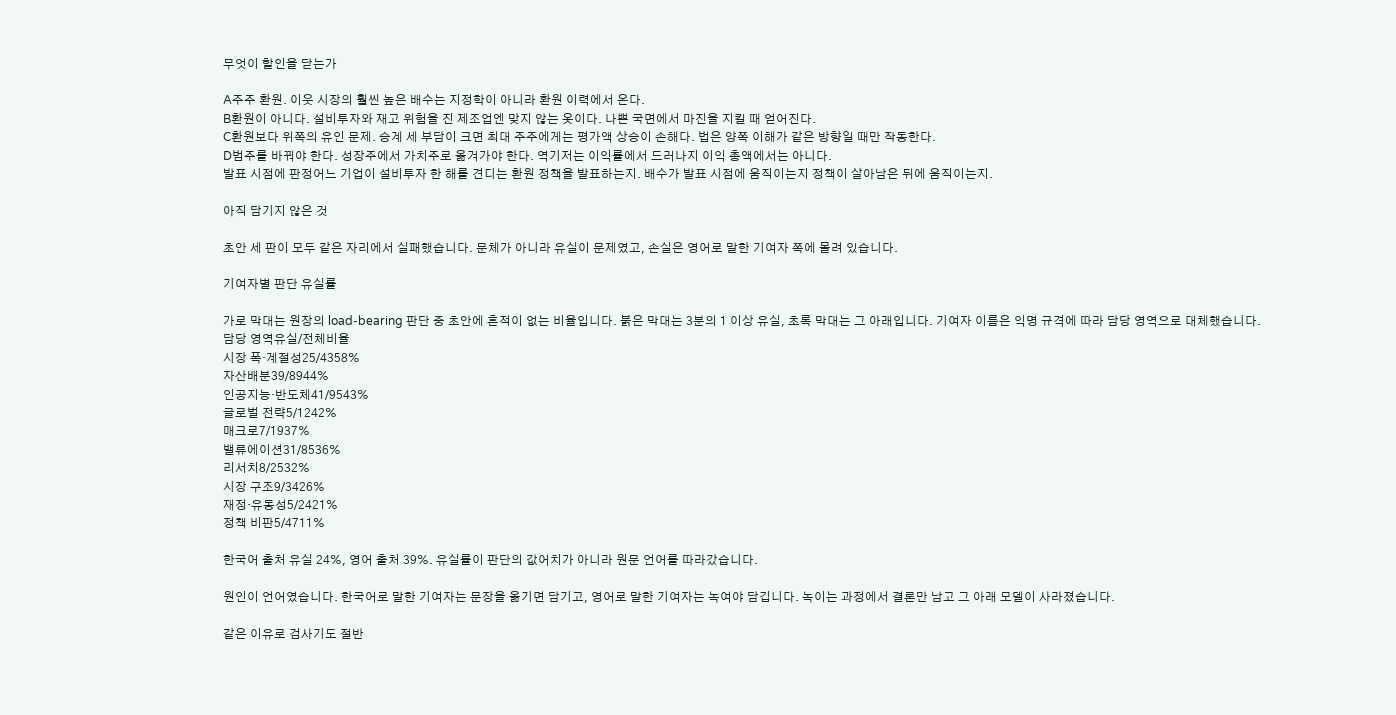무엇이 할인을 닫는가

A주주 환원. 이웃 시장의 훨씬 높은 배수는 지정학이 아니라 환원 이력에서 온다.
B환원이 아니다. 설비투자와 재고 위험을 진 제조업엔 맞지 않는 옷이다. 나쁜 국면에서 마진을 지킬 때 얻어진다.
C환원보다 위쪽의 유인 문제. 승계 세 부담이 크면 최대 주주에게는 평가액 상승이 손해다. 법은 양쪽 이해가 같은 방향일 때만 작동한다.
D범주를 바꿔야 한다. 성장주에서 가치주로 옮겨가야 한다. 역기저는 이익률에서 드러나지 이익 총액에서는 아니다.
발표 시점에 판정어느 기업이 설비투자 한 해를 견디는 환원 정책을 발표하는지. 배수가 발표 시점에 움직이는지 정책이 살아남은 뒤에 움직이는지.

아직 담기지 않은 것

초안 세 판이 모두 같은 자리에서 실패했습니다. 문체가 아니라 유실이 문제였고, 손실은 영어로 말한 기여자 쪽에 몰려 있습니다.

기여자별 판단 유실률

가로 막대는 원장의 load-bearing 판단 중 초안에 흔적이 없는 비율입니다. 붉은 막대는 3분의 1 이상 유실, 초록 막대는 그 아래입니다. 기여자 이름은 익명 규격에 따라 담당 영역으로 대체했습니다.
담당 영역유실/전체비율
시장 폭·계절성25/4358%
자산배분39/8944%
인공지능·반도체41/9543%
글로벌 전략5/1242%
매크로7/1937%
밸류에이션31/8536%
리서치8/2532%
시장 구조9/3426%
재정·유동성5/2421%
정책 비판5/4711%

한국어 출처 유실 24%, 영어 출처 39%. 유실률이 판단의 값어치가 아니라 원문 언어를 따라갔습니다.

원인이 언어였습니다. 한국어로 말한 기여자는 문장을 옮기면 담기고, 영어로 말한 기여자는 녹여야 담깁니다. 녹이는 과정에서 결론만 남고 그 아래 모델이 사라졌습니다.

같은 이유로 검사기도 절반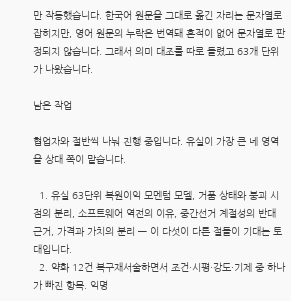만 작동했습니다. 한국어 원문을 그대로 옮긴 자리는 문자열로 잡히지만, 영어 원문의 누락은 번역돼 흔적이 없어 문자열로 판정되지 않습니다. 그래서 의미 대조를 따로 돌렸고 63개 단위가 나왔습니다.

남은 작업

협업자와 절반씩 나눠 진행 중입니다. 유실이 가장 큰 네 영역을 상대 쪽이 맡습니다.

  1. 유실 63단위 복원이익 모멘텀 모델, 거품 상태와 붕괴 시점의 분리, 소프트웨어 역전의 이유, 중간선거 계절성의 반대 근거, 가격과 가치의 분리 — 이 다섯이 다른 절들이 기대는 토대입니다.
  2. 약화 12건 복구재서술하면서 조건·시평·강도·기제 중 하나가 빠진 항목. 익명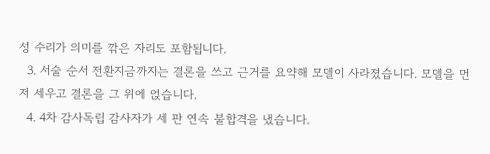성 수리가 의미를 깎은 자리도 포함됩니다.
  3. 서술 순서 전환지금까지는 결론을 쓰고 근거를 요약해 모델이 사라졌습니다. 모델을 먼저 세우고 결론을 그 위에 얹습니다.
  4. 4차 감사독립 감사자가 세 판 연속 불합격을 냈습니다.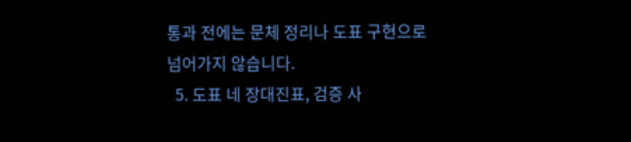통과 전에는 문체 정리나 도표 구현으로 넘어가지 않습니다.
  5. 도표 네 장대진표, 검증 사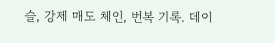슬, 강제 매도 체인, 번복 기록. 데이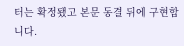터는 확정됐고 본문 동결 뒤에 구현합니다.